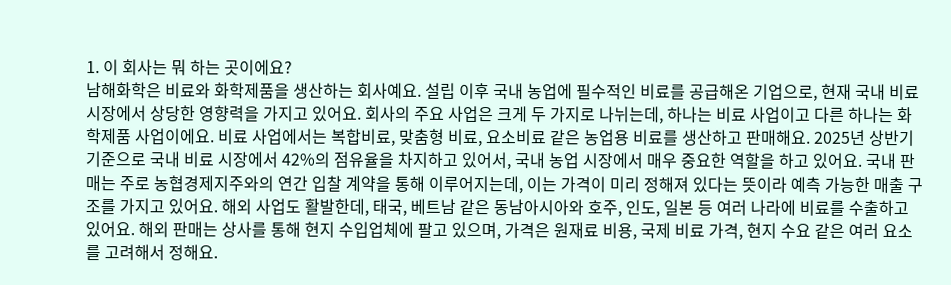1. 이 회사는 뭐 하는 곳이에요?
남해화학은 비료와 화학제품을 생산하는 회사예요. 설립 이후 국내 농업에 필수적인 비료를 공급해온 기업으로, 현재 국내 비료 시장에서 상당한 영향력을 가지고 있어요. 회사의 주요 사업은 크게 두 가지로 나뉘는데, 하나는 비료 사업이고 다른 하나는 화학제품 사업이에요. 비료 사업에서는 복합비료, 맞춤형 비료, 요소비료 같은 농업용 비료를 생산하고 판매해요. 2025년 상반기 기준으로 국내 비료 시장에서 42%의 점유율을 차지하고 있어서, 국내 농업 시장에서 매우 중요한 역할을 하고 있어요. 국내 판매는 주로 농협경제지주와의 연간 입찰 계약을 통해 이루어지는데, 이는 가격이 미리 정해져 있다는 뜻이라 예측 가능한 매출 구조를 가지고 있어요. 해외 사업도 활발한데, 태국, 베트남 같은 동남아시아와 호주, 인도, 일본 등 여러 나라에 비료를 수출하고 있어요. 해외 판매는 상사를 통해 현지 수입업체에 팔고 있으며, 가격은 원재료 비용, 국제 비료 가격, 현지 수요 같은 여러 요소를 고려해서 정해요.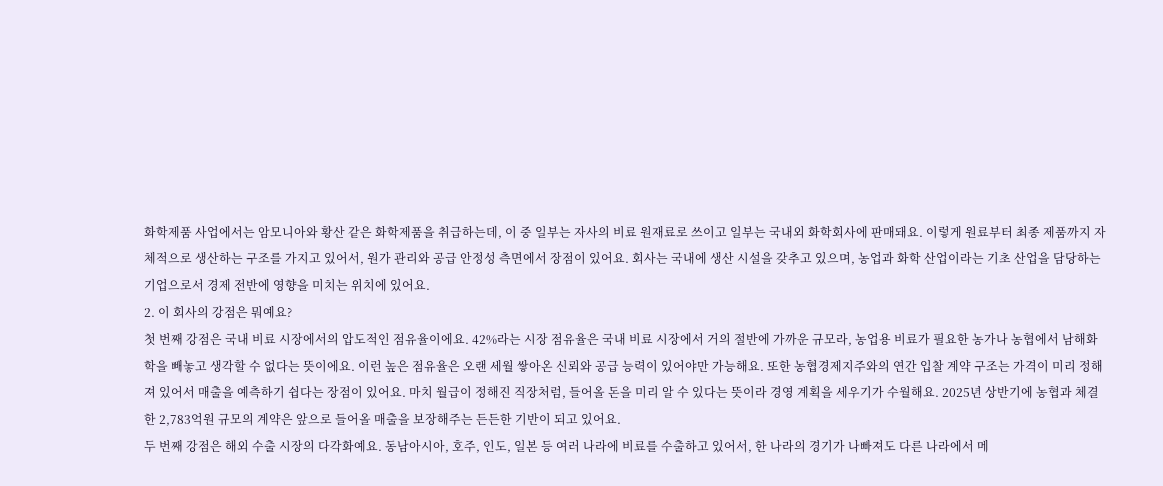화학제품 사업에서는 암모니아와 황산 같은 화학제품을 취급하는데, 이 중 일부는 자사의 비료 원재료로 쓰이고 일부는 국내외 화학회사에 판매돼요. 이렇게 원료부터 최종 제품까지 자체적으로 생산하는 구조를 가지고 있어서, 원가 관리와 공급 안정성 측면에서 장점이 있어요. 회사는 국내에 생산 시설을 갖추고 있으며, 농업과 화학 산업이라는 기초 산업을 담당하는 기업으로서 경제 전반에 영향을 미치는 위치에 있어요.
2. 이 회사의 강점은 뭐예요?
첫 번째 강점은 국내 비료 시장에서의 압도적인 점유율이에요. 42%라는 시장 점유율은 국내 비료 시장에서 거의 절반에 가까운 규모라, 농업용 비료가 필요한 농가나 농협에서 남해화학을 빼놓고 생각할 수 없다는 뜻이에요. 이런 높은 점유율은 오랜 세월 쌓아온 신뢰와 공급 능력이 있어야만 가능해요. 또한 농협경제지주와의 연간 입찰 계약 구조는 가격이 미리 정해져 있어서 매출을 예측하기 쉽다는 장점이 있어요. 마치 월급이 정해진 직장처럼, 들어올 돈을 미리 알 수 있다는 뜻이라 경영 계획을 세우기가 수월해요. 2025년 상반기에 농협과 체결한 2,783억원 규모의 계약은 앞으로 들어올 매출을 보장해주는 든든한 기반이 되고 있어요.
두 번째 강점은 해외 수출 시장의 다각화예요. 동남아시아, 호주, 인도, 일본 등 여러 나라에 비료를 수출하고 있어서, 한 나라의 경기가 나빠져도 다른 나라에서 메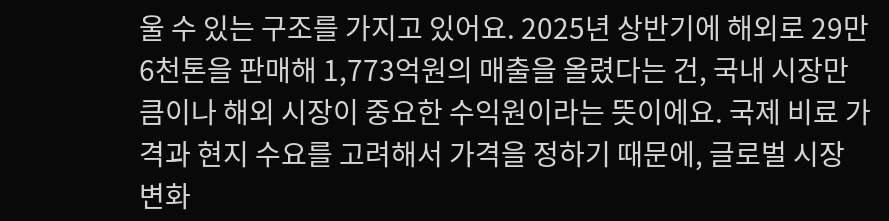울 수 있는 구조를 가지고 있어요. 2025년 상반기에 해외로 29만 6천톤을 판매해 1,773억원의 매출을 올렸다는 건, 국내 시장만큼이나 해외 시장이 중요한 수익원이라는 뜻이에요. 국제 비료 가격과 현지 수요를 고려해서 가격을 정하기 때문에, 글로벌 시장 변화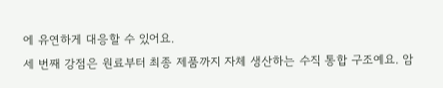에 유연하게 대응할 수 있어요.
세 번째 강점은 원료부터 최종 제품까지 자체 생산하는 수직 통합 구조예요. 암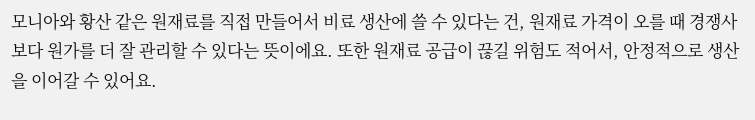모니아와 황산 같은 원재료를 직접 만들어서 비료 생산에 쓸 수 있다는 건, 원재료 가격이 오를 때 경쟁사보다 원가를 더 잘 관리할 수 있다는 뜻이에요. 또한 원재료 공급이 끊길 위험도 적어서, 안정적으로 생산을 이어갈 수 있어요.